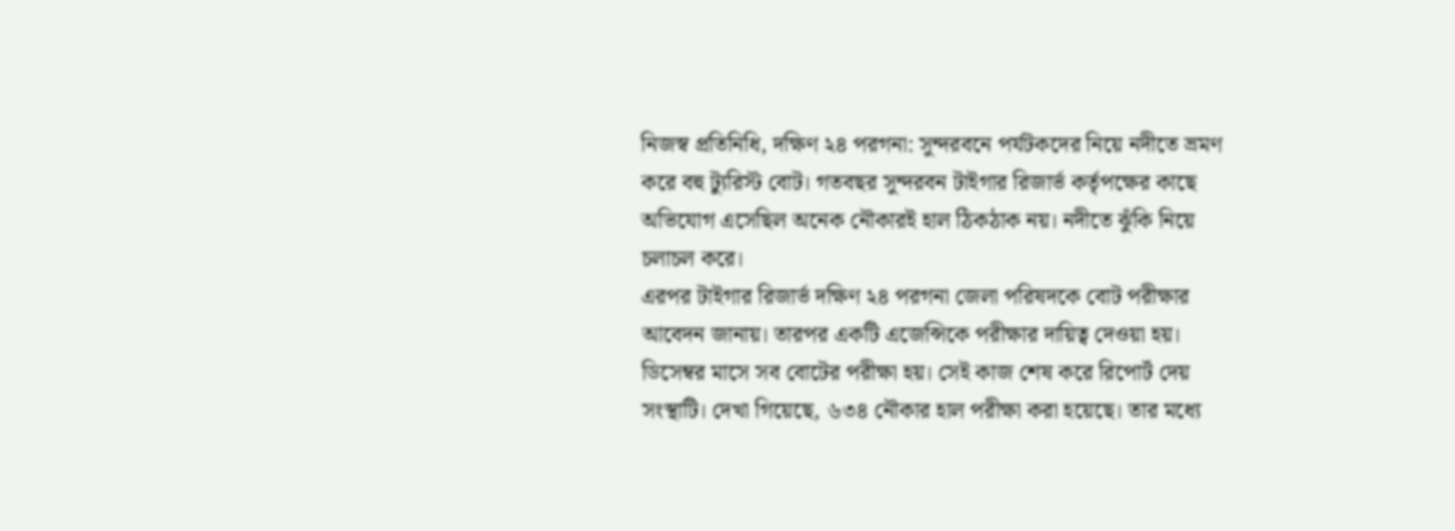নিজস্ব প্রতিনিধি, দক্ষিণ ২৪ পরগনা: সুন্দরবনে পর্যটকদের নিয়ে নদীতে ভ্রমণ করে বহু ট্যুরিস্ট বোট। গতবছর সুন্দরবন টাইগার রিজার্ভ কর্তৃপক্ষের কাছে অভিযোগ এসেছিল অনেক নৌকারই হাল ঠিকঠাক নয়। নদীতে ঝুঁকি নিয়ে চলাচল করে।
এরপর টাইগার রিজার্ভ দক্ষিণ ২৪ পরগনা জেলা পরিষদকে বোট পরীক্ষার আবেদন জানায়। তারপর একটি এজেন্সিকে পরীক্ষার দায়িত্ব দেওয়া হয়। ডিসেম্বর মাসে সব বোটের পরীক্ষা হয়। সেই কাজ শেষ করে রিপোর্ট দেয় সংস্থাটি। দেখা গিয়েছে, ৬৩৪ নৌকার হাল পরীক্ষা করা হয়েছে। তার মধ্যে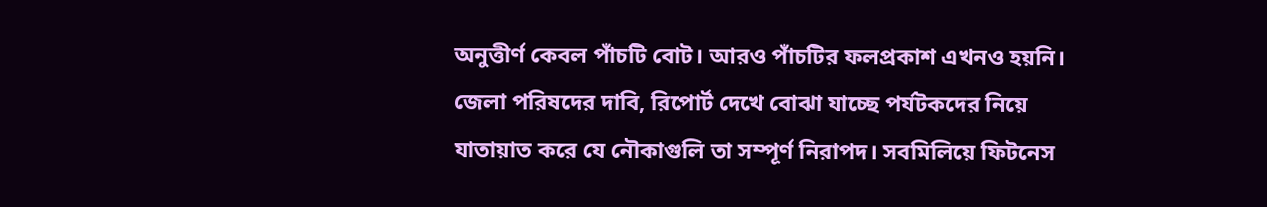অনুত্তীর্ণ কেবল পাঁচটি বোট। আরও পাঁচটির ফলপ্রকাশ এখনও হয়নি। জেলা পরিষদের দাবি, রিপোর্ট দেখে বোঝা যাচ্ছে পর্যটকদের নিয়ে যাতায়াত করে যে নৌকাগুলি তা সম্পূর্ণ নিরাপদ। সবমিলিয়ে ফিটনেস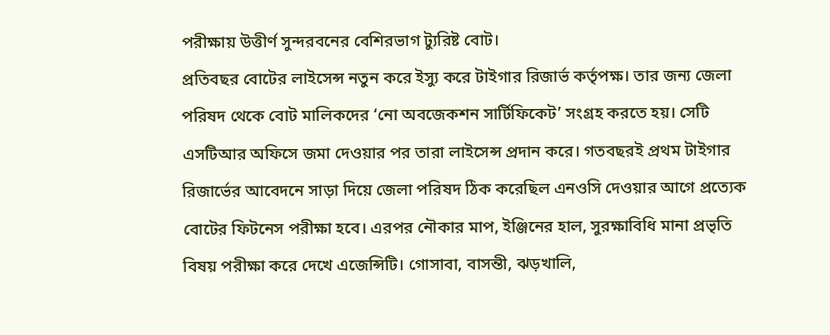পরীক্ষায় উত্তীর্ণ সুন্দরবনের বেশিরভাগ ট্যুরিষ্ট বোট।
প্রতিবছর বোটের লাইসেন্স নতুন করে ইস্যু করে টাইগার রিজার্ভ কর্তৃপক্ষ। তার জন্য জেলা পরিষদ থেকে বোট মালিকদের ‘নো অবজেকশন সার্টিফিকেট’ সংগ্রহ করতে হয়। সেটি এসটিআর অফিসে জমা দেওয়ার পর তারা লাইসেন্স প্রদান করে। গতবছরই প্রথম টাইগার রিজার্ভের আবেদনে সাড়া দিয়ে জেলা পরিষদ ঠিক করেছিল এনওসি দেওয়ার আগে প্রত্যেক বোটের ফিটনেস পরীক্ষা হবে। এরপর নৌকার মাপ, ইঞ্জিনের হাল, সুরক্ষাবিধি মানা প্রভৃতি বিষয় পরীক্ষা করে দেখে এজেন্সিটি। গোসাবা, বাসন্তী, ঝড়খালি,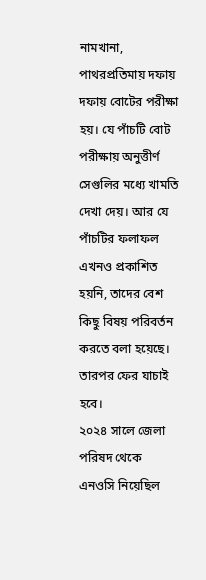নামখানা, পাথরপ্রতিমায় দফায় দফায় বোটের পরীক্ষা হয়। যে পাঁচটি বোট পরীক্ষায় অনুত্তীর্ণ সেগুলির মধ্যে খামতি দেখা দেয়। আর যে পাঁচটির ফলাফল এখনও প্রকাশিত হয়নি, তাদের বেশ কিছু বিষয় পরিবর্তন করতে বলা হয়েছে। তারপর ফের যাচাই হবে।
২০২৪ সালে জেলা পরিষদ থেকে এনওসি নিয়েছিল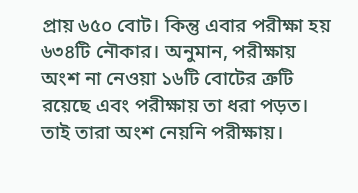প্রায় ৬৫০ বোট। কিন্তু এবার পরীক্ষা হয় ৬৩৪টি নৌকার। অনুমান, পরীক্ষায় অংশ না নেওয়া ১৬টি বোটের ত্রুটি রয়েছে এবং পরীক্ষায় তা ধরা পড়ত। তাই তারা অংশ নেয়নি পরীক্ষায়।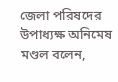জেলা পরিষদের উপাধ্যক্ষ অনিমেষ মণ্ডল বলেন,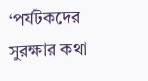‘পর্যটকদের সুরক্ষার কথা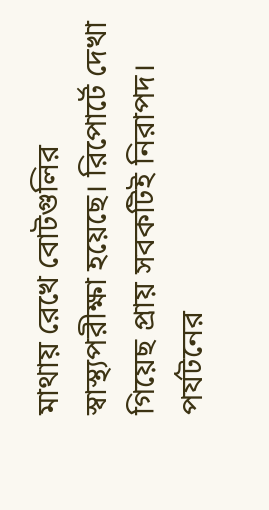মাথায় রেখে বোটগুলির স্বাস্থ্যপরীক্ষা হয়েছে। রিপোর্টে দেখা গিয়েছ প্রায় সবকটিই নিরাপদ। পর্যটনের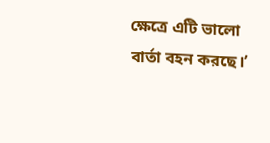ক্ষেত্রে এটি ভালো বার্তা বহন করছে।’